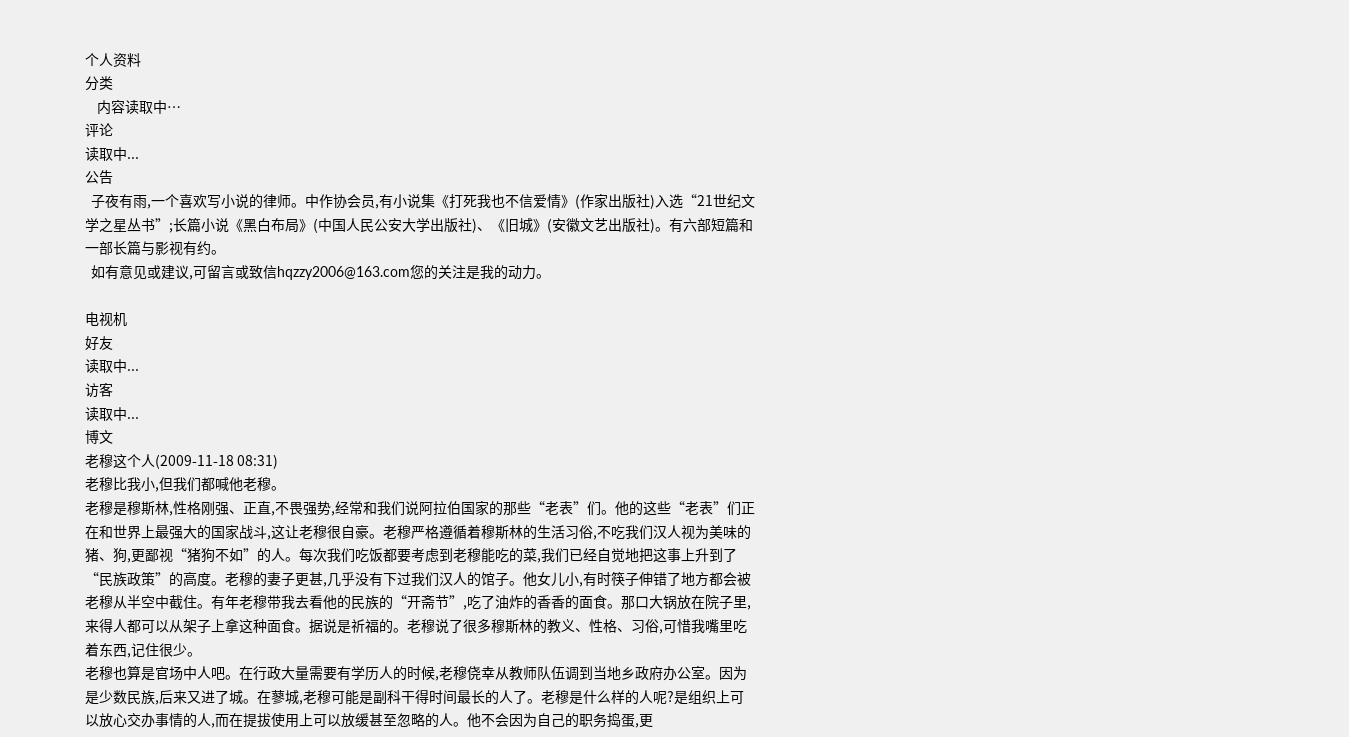个人资料
分类
    内容读取中…
评论
读取中...
公告
  子夜有雨,一个喜欢写小说的律师。中作协会员,有小说集《打死我也不信爱情》(作家出版社)入选“21世纪文学之星丛书”;长篇小说《黑白布局》(中国人民公安大学出版社)、《旧城》(安徽文艺出版社)。有六部短篇和一部长篇与影视有约。
  如有意见或建议,可留言或致信hqzzy2006@163.com您的关注是我的动力。

电视机
好友
读取中...
访客
读取中...
博文
老穆这个人(2009-11-18 08:31)
老穆比我小,但我们都喊他老穆。
老穆是穆斯林,性格刚强、正直,不畏强势,经常和我们说阿拉伯国家的那些“老表”们。他的这些“老表”们正在和世界上最强大的国家战斗,这让老穆很自豪。老穆严格遵循着穆斯林的生活习俗,不吃我们汉人视为美味的猪、狗,更鄙视“猪狗不如”的人。每次我们吃饭都要考虑到老穆能吃的菜,我们已经自觉地把这事上升到了“民族政策”的高度。老穆的妻子更甚,几乎没有下过我们汉人的馆子。他女儿小,有时筷子伸错了地方都会被老穆从半空中截住。有年老穆带我去看他的民族的“开斋节”,吃了油炸的香香的面食。那口大锅放在院子里,来得人都可以从架子上拿这种面食。据说是祈福的。老穆说了很多穆斯林的教义、性格、习俗,可惜我嘴里吃着东西,记住很少。
老穆也算是官场中人吧。在行政大量需要有学历人的时候,老穆侥幸从教师队伍调到当地乡政府办公室。因为是少数民族,后来又进了城。在蓼城,老穆可能是副科干得时间最长的人了。老穆是什么样的人呢?是组织上可以放心交办事情的人,而在提拔使用上可以放缓甚至忽略的人。他不会因为自己的职务捣蛋,更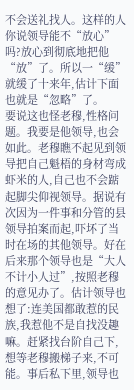不会送礼找人。这样的人你说领导能不“放心”吗?放心到彻底地把他“放”了。所以一“缓”就缓了十来年,估计下面也就是“忽略”了。
要说这也怪老穆,性格问题。我要是他领导,也会如此。老穆瞧不起见到领导把自己魁梧的身材弯成虾米的人,自己也不会踮起脚尖仰视领导。据说有次因为一件事和分管的县领导拍案而起,吓坏了当时在场的其他领导。好在后来那个领导也是“大人不计小人过”,按照老穆的意见办了。估计领导也想了:连美国都敢惹的民族,我惹他不是自找没趣嘛。赶紧找台阶自己下,想等老穆搬梯子来,不可能。事后私下里,领导也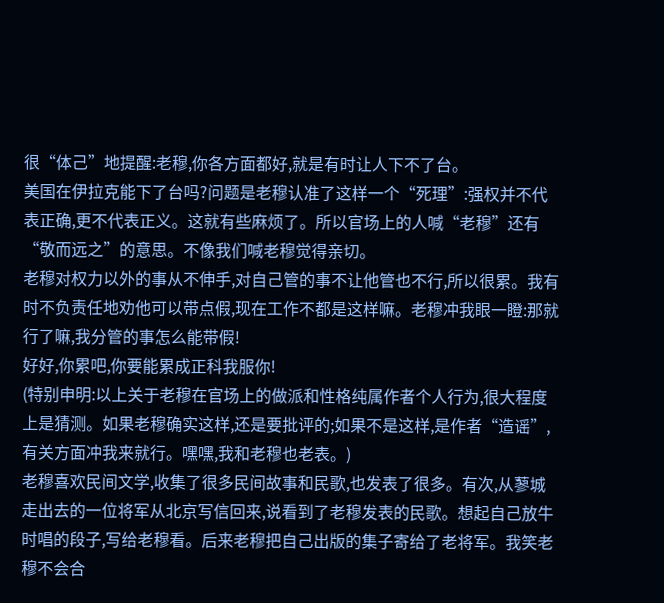很“体己”地提醒:老穆,你各方面都好,就是有时让人下不了台。
美国在伊拉克能下了台吗?问题是老穆认准了这样一个“死理”:强权并不代表正确,更不代表正义。这就有些麻烦了。所以官场上的人喊“老穆”还有“敬而远之”的意思。不像我们喊老穆觉得亲切。
老穆对权力以外的事从不伸手,对自己管的事不让他管也不行,所以很累。我有时不负责任地劝他可以带点假,现在工作不都是这样嘛。老穆冲我眼一瞪:那就行了嘛,我分管的事怎么能带假!
好好,你累吧,你要能累成正科我服你!
(特别申明:以上关于老穆在官场上的做派和性格纯属作者个人行为,很大程度上是猜测。如果老穆确实这样,还是要批评的;如果不是这样,是作者“造谣”,有关方面冲我来就行。嘿嘿,我和老穆也老表。)
老穆喜欢民间文学,收集了很多民间故事和民歌,也发表了很多。有次,从蓼城走出去的一位将军从北京写信回来,说看到了老穆发表的民歌。想起自己放牛时唱的段子,写给老穆看。后来老穆把自己出版的集子寄给了老将军。我笑老穆不会合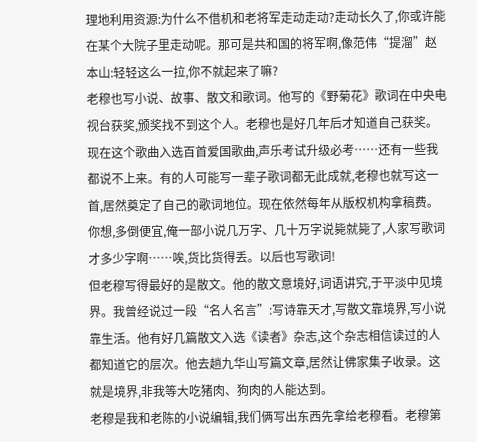理地利用资源:为什么不借机和老将军走动走动?走动长久了,你或许能在某个大院子里走动呢。那可是共和国的将军啊,像范伟“提溜”赵本山:轻轻这么一拉,你不就起来了嘛?
老穆也写小说、故事、散文和歌词。他写的《野菊花》歌词在中央电视台获奖,颁奖找不到这个人。老穆也是好几年后才知道自己获奖。现在这个歌曲入选百首爱国歌曲,声乐考试升级必考……还有一些我都说不上来。有的人可能写一辈子歌词都无此成就,老穆也就写这一首,居然奠定了自己的歌词地位。现在依然每年从版权机构拿稿费。你想,多倒便宜,俺一部小说几万字、几十万字说毙就毙了,人家写歌词才多少字啊……唉,货比货得丢。以后也写歌词!
但老穆写得最好的是散文。他的散文意境好,词语讲究,于平淡中见境界。我曾经说过一段“名人名言”:写诗靠天才,写散文靠境界,写小说靠生活。他有好几篇散文入选《读者》杂志,这个杂志相信读过的人都知道它的层次。他去趟九华山写篇文章,居然让佛家集子收录。这就是境界,非我等大吃猪肉、狗肉的人能达到。
老穆是我和老陈的小说编辑,我们俩写出东西先拿给老穆看。老穆第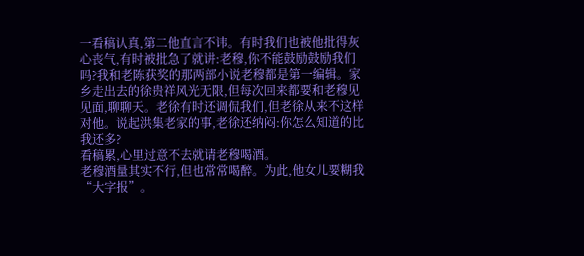一看稿认真,第二他直言不讳。有时我们也被他批得灰心丧气,有时被批急了就讲:老穆,你不能鼓励鼓励我们吗?我和老陈获奖的那两部小说老穆都是第一编辑。家乡走出去的徐贵祥风光无限,但每次回来都要和老穆见见面,聊聊天。老徐有时还调侃我们,但老徐从来不这样对他。说起洪集老家的事,老徐还纳闷:你怎么知道的比我还多?
看稿累,心里过意不去就请老穆喝酒。
老穆酒量其实不行,但也常常喝醉。为此,他女儿要糊我“大字报”。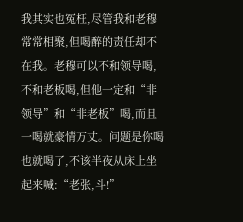我其实也冤枉,尽管我和老穆常常相聚,但喝醉的责任却不在我。老穆可以不和领导喝,不和老板喝,但他一定和“非领导”和“非老板”喝,而且一喝就豪情万丈。问题是你喝也就喝了,不该半夜从床上坐起来喊:“老张,斗!”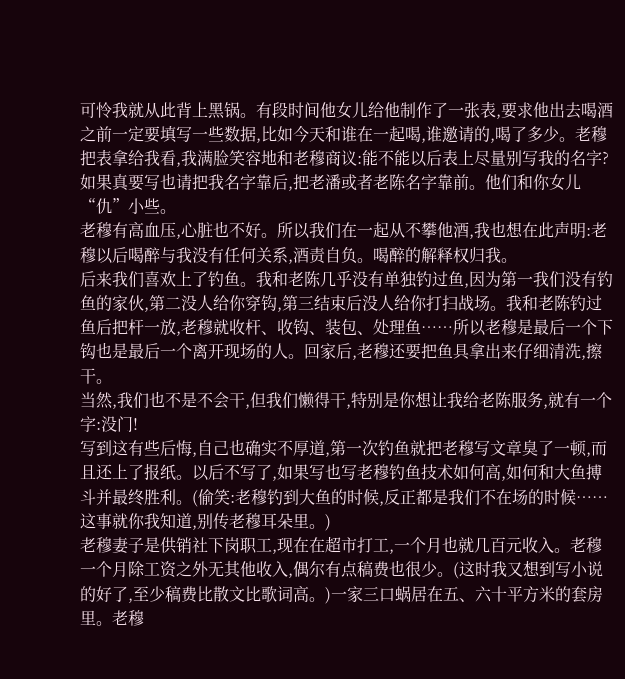可怜我就从此背上黑锅。有段时间他女儿给他制作了一张表,要求他出去喝酒之前一定要填写一些数据,比如今天和谁在一起喝,谁邀请的,喝了多少。老穆把表拿给我看,我满脸笑容地和老穆商议:能不能以后表上尽量别写我的名字?如果真要写也请把我名字靠后,把老潘或者老陈名字靠前。他们和你女儿“仇”小些。
老穆有高血压,心脏也不好。所以我们在一起从不攀他酒,我也想在此声明:老穆以后喝醉与我没有任何关系,酒责自负。喝醉的解释权归我。
后来我们喜欢上了钓鱼。我和老陈几乎没有单独钓过鱼,因为第一我们没有钓鱼的家伙,第二没人给你穿钩,第三结束后没人给你打扫战场。我和老陈钓过鱼后把杆一放,老穆就收杆、收钩、装包、处理鱼……所以老穆是最后一个下钩也是最后一个离开现场的人。回家后,老穆还要把鱼具拿出来仔细清洗,擦干。
当然,我们也不是不会干,但我们懒得干,特别是你想让我给老陈服务,就有一个字:没门!
写到这有些后悔,自己也确实不厚道,第一次钓鱼就把老穆写文章臭了一顿,而且还上了报纸。以后不写了,如果写也写老穆钓鱼技术如何高,如何和大鱼搏斗并最终胜利。(偷笑:老穆钓到大鱼的时候,反正都是我们不在场的时候……这事就你我知道,别传老穆耳朵里。)
老穆妻子是供销社下岗职工,现在在超市打工,一个月也就几百元收入。老穆一个月除工资之外无其他收入,偶尔有点稿费也很少。(这时我又想到写小说的好了,至少稿费比散文比歌词高。)一家三口蜗居在五、六十平方米的套房里。老穆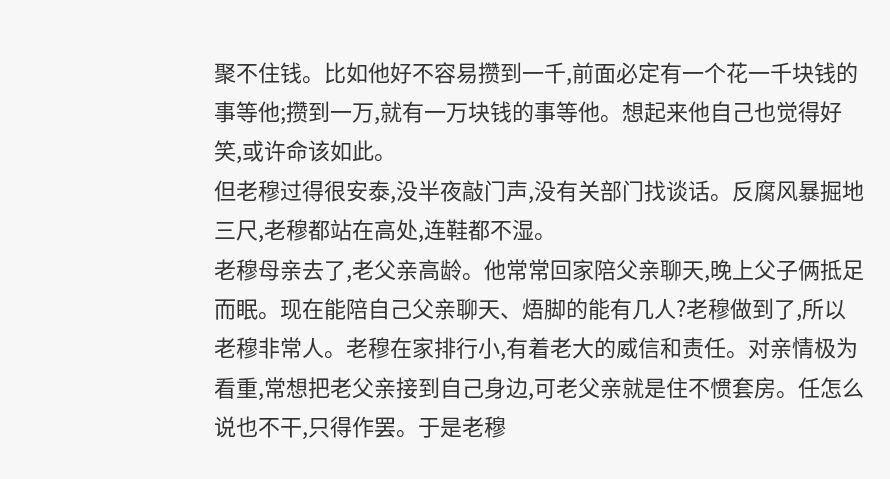聚不住钱。比如他好不容易攒到一千,前面必定有一个花一千块钱的事等他;攒到一万,就有一万块钱的事等他。想起来他自己也觉得好笑,或许命该如此。
但老穆过得很安泰,没半夜敲门声,没有关部门找谈话。反腐风暴掘地三尺,老穆都站在高处,连鞋都不湿。
老穆母亲去了,老父亲高龄。他常常回家陪父亲聊天,晚上父子俩抵足而眠。现在能陪自己父亲聊天、焐脚的能有几人?老穆做到了,所以老穆非常人。老穆在家排行小,有着老大的威信和责任。对亲情极为看重,常想把老父亲接到自己身边,可老父亲就是住不惯套房。任怎么说也不干,只得作罢。于是老穆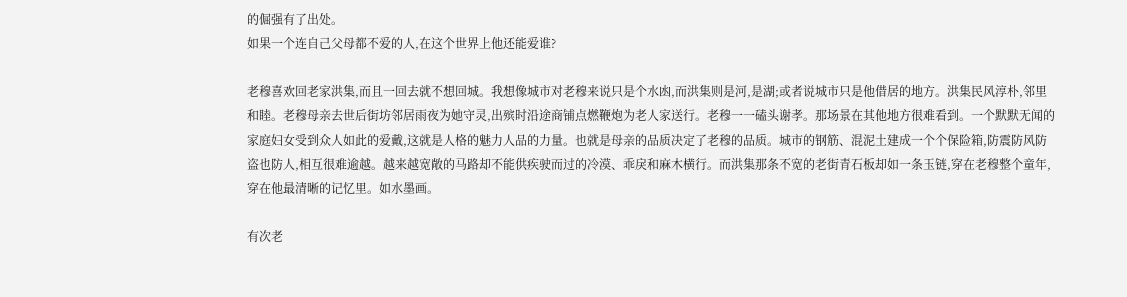的倔强有了出处。
如果一个连自己父母都不爱的人,在这个世界上他还能爱谁?

老穆喜欢回老家洪集,而且一回去就不想回城。我想像城市对老穆来说只是个水凼,而洪集则是河,是湖;或者说城市只是他借居的地方。洪集民风淳朴,邻里和睦。老穆母亲去世后街坊邻居雨夜为她守灵,出殡时沿途商铺点燃鞭炮为老人家送行。老穆一一磕头谢孝。那场景在其他地方很难看到。一个默默无闻的家庭妇女受到众人如此的爱戴,这就是人格的魅力人品的力量。也就是母亲的品质决定了老穆的品质。城市的钢筋、混泥土建成一个个保险箱,防震防风防盗也防人,相互很难逾越。越来越宽敞的马路却不能供疾驶而过的冷漠、乖戾和麻木横行。而洪集那条不宽的老街青石板却如一条玉链,穿在老穆整个童年,穿在他最清晰的记忆里。如水墨画。

有次老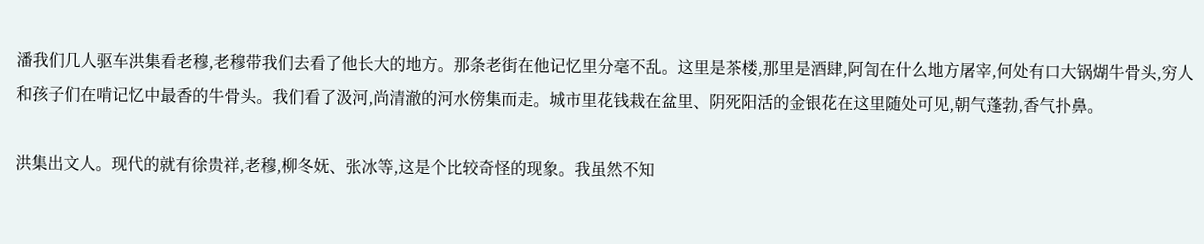潘我们几人驱车洪集看老穆,老穆带我们去看了他长大的地方。那条老街在他记忆里分毫不乱。这里是茶楼,那里是酒肆,阿訇在什么地方屠宰,何处有口大锅煳牛骨头,穷人和孩子们在啃记忆中最香的牛骨头。我们看了汲河,尚清澈的河水傍集而走。城市里花钱栽在盆里、阴死阳活的金银花在这里随处可见,朝气蓬勃,香气扑鼻。

洪集出文人。现代的就有徐贵祥,老穆,柳冬妩、张冰等,这是个比较奇怪的现象。我虽然不知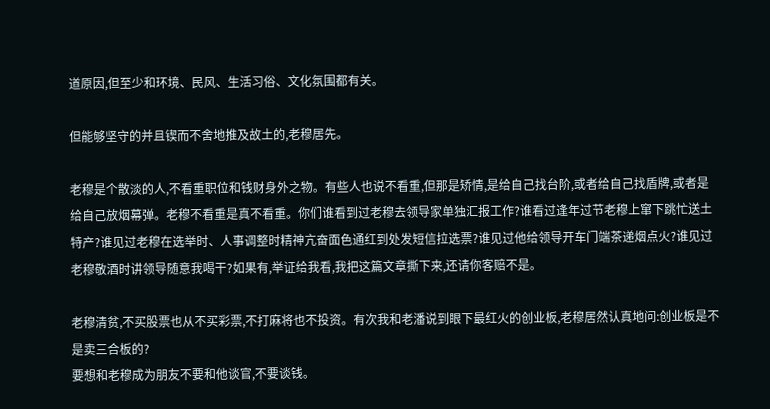道原因,但至少和环境、民风、生活习俗、文化氛围都有关。

但能够坚守的并且锲而不舍地推及故土的,老穆居先。

老穆是个散淡的人,不看重职位和钱财身外之物。有些人也说不看重,但那是矫情,是给自己找台阶,或者给自己找盾牌,或者是给自己放烟幕弹。老穆不看重是真不看重。你们谁看到过老穆去领导家单独汇报工作?谁看过逢年过节老穆上窜下跳忙送土特产?谁见过老穆在选举时、人事调整时精神亢奋面色通红到处发短信拉选票?谁见过他给领导开车门端茶递烟点火?谁见过老穆敬酒时讲领导随意我喝干?如果有,举证给我看,我把这篇文章撕下来,还请你客赔不是。

老穆清贫,不买股票也从不买彩票,不打麻将也不投资。有次我和老潘说到眼下最红火的创业板,老穆居然认真地问:创业板是不是卖三合板的?
要想和老穆成为朋友不要和他谈官,不要谈钱。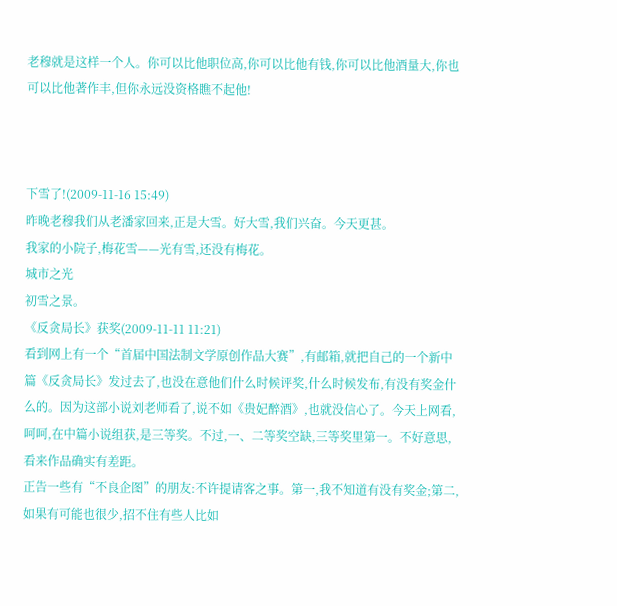老穆就是这样一个人。你可以比他职位高,你可以比他有钱,你可以比他酒量大,你也可以比他著作丰,但你永远没资格瞧不起他!



下雪了!(2009-11-16 15:49)
昨晚老穆我们从老潘家回来,正是大雪。好大雪,我们兴奋。今天更甚。
我家的小院子,梅花雪——光有雪,还没有梅花。
城市之光
初雪之景。
《反贪局长》获奖(2009-11-11 11:21)
看到网上有一个“首届中国法制文学原创作品大赛”,有邮箱,就把自己的一个新中篇《反贪局长》发过去了,也没在意他们什么时候评奖,什么时候发布,有没有奖金什么的。因为这部小说刘老师看了,说不如《贵妃醉酒》,也就没信心了。今天上网看,呵呵,在中篇小说组获,是三等奖。不过,一、二等奖空缺,三等奖里第一。不好意思,看来作品确实有差距。
正告一些有“不良企图”的朋友:不许提请客之事。第一,我不知道有没有奖金;第二,如果有可能也很少,招不住有些人比如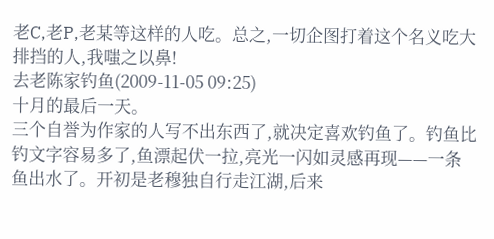老C,老P,老某等这样的人吃。总之,一切企图打着这个名义吃大排挡的人,我嗤之以鼻!
去老陈家钓鱼(2009-11-05 09:25)
十月的最后一天。
三个自誉为作家的人写不出东西了,就决定喜欢钓鱼了。钓鱼比钓文字容易多了,鱼漂起伏一拉,亮光一闪如灵感再现——一条鱼出水了。开初是老穆独自行走江湖,后来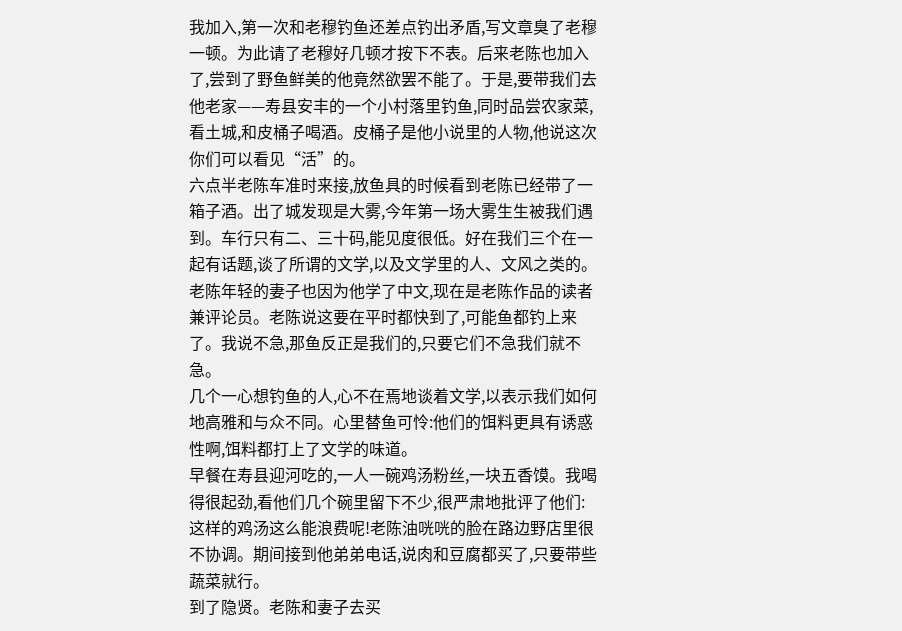我加入,第一次和老穆钓鱼还差点钓出矛盾,写文章臭了老穆一顿。为此请了老穆好几顿才按下不表。后来老陈也加入了,尝到了野鱼鲜美的他竟然欲罢不能了。于是,要带我们去他老家——寿县安丰的一个小村落里钓鱼,同时品尝农家菜,看土城,和皮桶子喝酒。皮桶子是他小说里的人物,他说这次你们可以看见“活”的。
六点半老陈车准时来接,放鱼具的时候看到老陈已经带了一箱子酒。出了城发现是大雾,今年第一场大雾生生被我们遇到。车行只有二、三十码,能见度很低。好在我们三个在一起有话题,谈了所谓的文学,以及文学里的人、文风之类的。老陈年轻的妻子也因为他学了中文,现在是老陈作品的读者兼评论员。老陈说这要在平时都快到了,可能鱼都钓上来了。我说不急,那鱼反正是我们的,只要它们不急我们就不急。
几个一心想钓鱼的人,心不在焉地谈着文学,以表示我们如何地高雅和与众不同。心里替鱼可怜:他们的饵料更具有诱惑性啊,饵料都打上了文学的味道。
早餐在寿县迎河吃的,一人一碗鸡汤粉丝,一块五香馍。我喝得很起劲,看他们几个碗里留下不少,很严肃地批评了他们:这样的鸡汤这么能浪费呢!老陈油咣咣的脸在路边野店里很不协调。期间接到他弟弟电话,说肉和豆腐都买了,只要带些蔬菜就行。
到了隐贤。老陈和妻子去买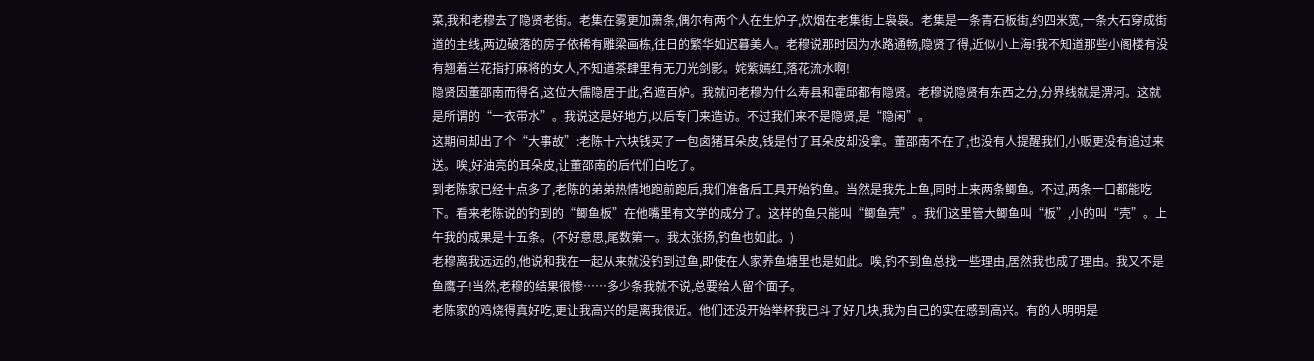菜,我和老穆去了隐贤老街。老集在雾更加萧条,偶尔有两个人在生炉子,炊烟在老集街上袅袅。老集是一条青石板街,约四米宽,一条大石穿成街道的主线,两边破落的房子依稀有雕梁画栋,往日的繁华如迟暮美人。老穆说那时因为水路通畅,隐贤了得,近似小上海!我不知道那些小阁楼有没有翘着兰花指打麻将的女人,不知道茶肆里有无刀光剑影。姹紫嫣红,落花流水啊!
隐贤因董邵南而得名,这位大儒隐居于此,名遮百炉。我就问老穆为什么寿县和霍邱都有隐贤。老穆说隐贤有东西之分,分界线就是淠河。这就是所谓的“一衣带水”。我说这是好地方,以后专门来造访。不过我们来不是隐贤,是“隐闲”。
这期间却出了个“大事故”:老陈十六块钱买了一包卤猪耳朵皮,钱是付了耳朵皮却没拿。董邵南不在了,也没有人提醒我们,小贩更没有追过来送。唉,好油亮的耳朵皮,让董邵南的后代们白吃了。
到老陈家已经十点多了,老陈的弟弟热情地跑前跑后,我们准备后工具开始钓鱼。当然是我先上鱼,同时上来两条鲫鱼。不过,两条一口都能吃下。看来老陈说的钓到的“鲫鱼板”在他嘴里有文学的成分了。这样的鱼只能叫“鲫鱼壳”。我们这里管大鲫鱼叫“板”,小的叫“壳”。上午我的成果是十五条。(不好意思,尾数第一。我太张扬,钓鱼也如此。)
老穆离我远远的,他说和我在一起从来就没钓到过鱼,即使在人家养鱼塘里也是如此。唉,钓不到鱼总找一些理由,居然我也成了理由。我又不是鱼鹰子!当然,老穆的结果很惨……多少条我就不说,总要给人留个面子。
老陈家的鸡烧得真好吃,更让我高兴的是离我很近。他们还没开始举杯我已斗了好几块,我为自己的实在感到高兴。有的人明明是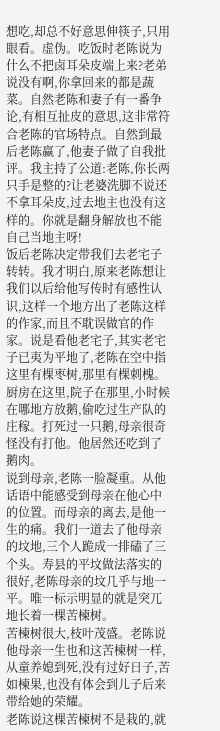想吃,却总不好意思伸筷子,只用眼看。虚伪。吃饭时老陈说为什么不把卤耳朵皮端上来?老弟说没有啊,你拿回来的都是蔬菜。自然老陈和妻子有一番争论,有相互扯皮的意思,这非常符合老陈的官场特点。自然到最后老陈赢了,他妻子做了自我批评。我主持了公道:老陈,你长两只手是整的?让老婆洗脚不说还不拿耳朵皮,过去地主也没有这样的。你就是翻身解放也不能自己当地主呀!
饭后老陈决定带我们去老宅子转转。我才明白,原来老陈想让我们以后给他写传时有感性认识,这样一个地方出了老陈这样的作家,而且不耽误做官的作家。说是看他老宅子,其实老宅子已夷为平地了,老陈在空中指这里有棵枣树,那里有棵刺槐。厨房在这里,院子在那里,小时候在哪地方放鹅,偷吃过生产队的庄稼。打死过一只鹅,母亲很奇怪没有打他。他居然还吃到了鹅肉。
说到母亲,老陈一脸凝重。从他话语中能感受到母亲在他心中的位置。而母亲的离去,是他一生的痛。我们一道去了他母亲的坟地,三个人跪成一排磕了三个头。寿县的平坟做法落实的很好,老陈母亲的坟几乎与地一平。唯一标示明显的就是突兀地长着一棵苦楝树。
苦楝树很大,枝叶茂盛。老陈说他母亲一生也和这苦楝树一样,从童养媳到死,没有过好日子,苦如楝果,也没有体会到儿子后来带给她的荣耀。
老陈说这棵苦楝树不是栽的,就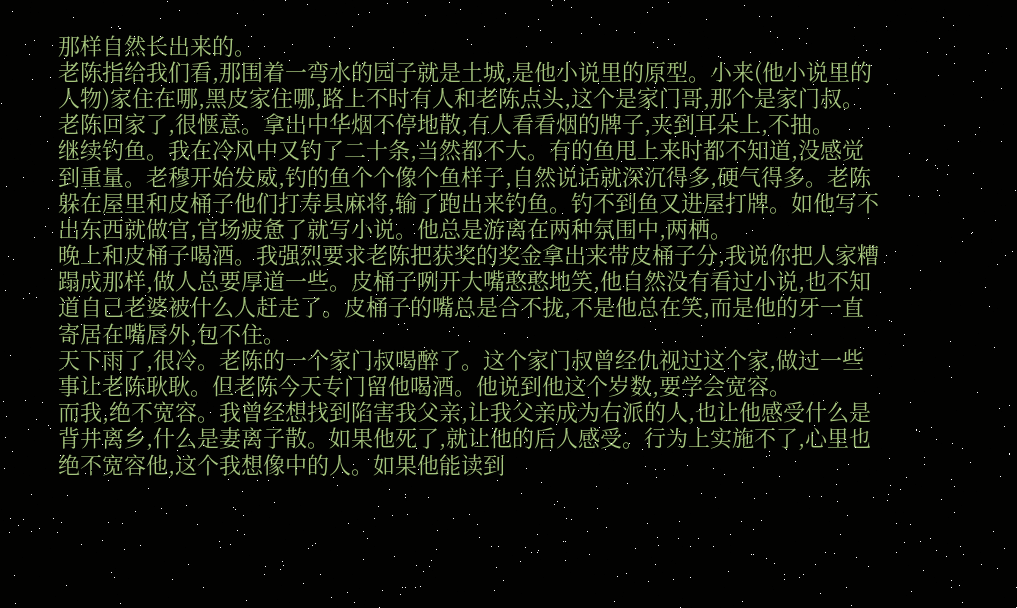那样自然长出来的。
老陈指给我们看,那围着一弯水的园子就是土城,是他小说里的原型。小来(他小说里的人物)家住在哪,黑皮家住哪,路上不时有人和老陈点头,这个是家门哥,那个是家门叔。老陈回家了,很惬意。拿出中华烟不停地散,有人看看烟的牌子,夹到耳朵上,不抽。
继续钓鱼。我在冷风中又钓了二十条,当然都不大。有的鱼甩上来时都不知道,没感觉到重量。老穆开始发威,钓的鱼个个像个鱼样子,自然说话就深沉得多,硬气得多。老陈躲在屋里和皮桶子他们打寿县麻将,输了跑出来钓鱼。钓不到鱼又进屋打牌。如他写不出东西就做官,官场疲惫了就写小说。他总是游离在两种氛围中,两栖。
晚上和皮桶子喝酒。我强烈要求老陈把获奖的奖金拿出来带皮桶子分,我说你把人家糟蹋成那样,做人总要厚道一些。皮桶子咧开大嘴憨憨地笑,他自然没有看过小说,也不知道自己老婆被什么人赶走了。皮桶子的嘴总是合不拢,不是他总在笑,而是他的牙一直寄居在嘴唇外,包不住。
天下雨了,很冷。老陈的一个家门叔喝醉了。这个家门叔曾经仇视过这个家,做过一些事让老陈耿耿。但老陈今天专门留他喝酒。他说到他这个岁数,要学会宽容。
而我,绝不宽容。我曾经想找到陷害我父亲,让我父亲成为右派的人,也让他感受什么是背井离乡,什么是妻离子散。如果他死了,就让他的后人感受。行为上实施不了,心里也绝不宽容他,这个我想像中的人。如果他能读到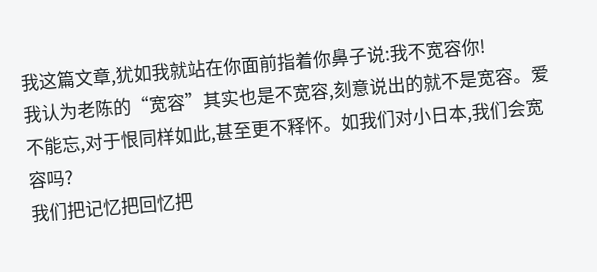我这篇文章,犹如我就站在你面前指着你鼻子说:我不宽容你!
我认为老陈的“宽容”其实也是不宽容,刻意说出的就不是宽容。爱不能忘,对于恨同样如此,甚至更不释怀。如我们对小日本,我们会宽容吗?
我们把记忆把回忆把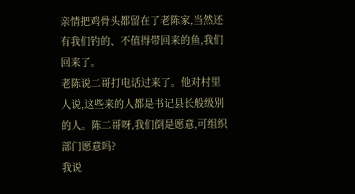亲情把鸡骨头都留在了老陈家,当然还有我们钓的、不值得带回来的鱼,我们回来了。
老陈说二哥打电话过来了。他对村里人说,这些来的人都是书记县长般级别的人。陈二哥呀,我们倒是愿意,可组织部门愿意吗?
我说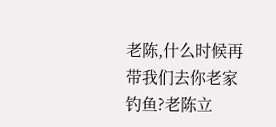老陈,什么时候再带我们去你老家钓鱼?老陈立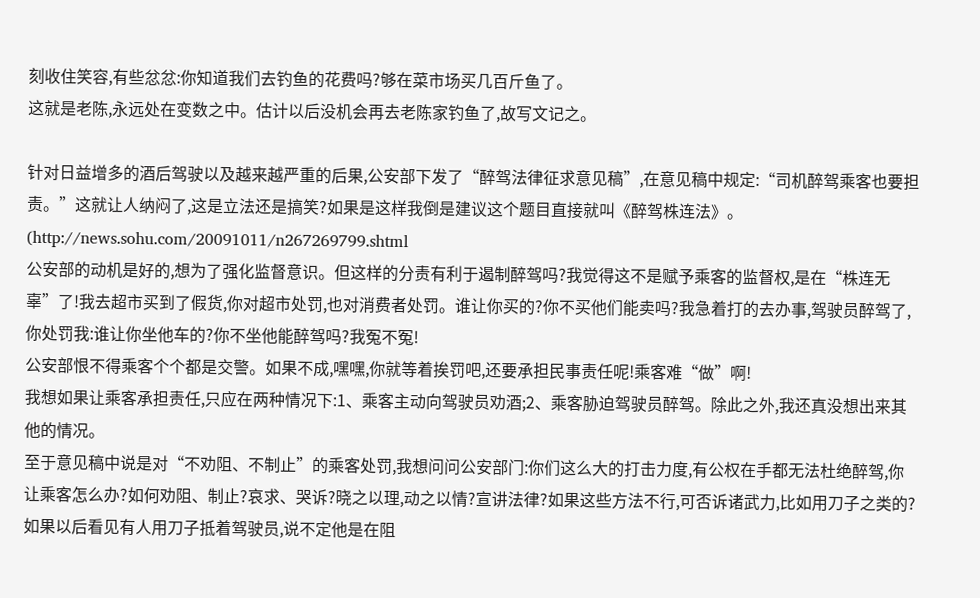刻收住笑容,有些忿忿:你知道我们去钓鱼的花费吗?够在菜市场买几百斤鱼了。
这就是老陈,永远处在变数之中。估计以后没机会再去老陈家钓鱼了,故写文记之。

针对日益增多的酒后驾驶以及越来越严重的后果,公安部下发了“醉驾法律征求意见稿”,在意见稿中规定:“司机醉驾乘客也要担责。”这就让人纳闷了,这是立法还是搞笑?如果是这样我倒是建议这个题目直接就叫《醉驾株连法》。(http://news.sohu.com/20091011/n267269799.shtml
公安部的动机是好的,想为了强化监督意识。但这样的分责有利于遏制醉驾吗?我觉得这不是赋予乘客的监督权,是在“株连无辜”了!我去超市买到了假货,你对超市处罚,也对消费者处罚。谁让你买的?你不买他们能卖吗?我急着打的去办事,驾驶员醉驾了,你处罚我:谁让你坐他车的?你不坐他能醉驾吗?我冤不冤!
公安部恨不得乘客个个都是交警。如果不成,嘿嘿,你就等着挨罚吧,还要承担民事责任呢!乘客难“做”啊!
我想如果让乘客承担责任,只应在两种情况下:1、乘客主动向驾驶员劝酒;2、乘客胁迫驾驶员醉驾。除此之外,我还真没想出来其他的情况。
至于意见稿中说是对“不劝阻、不制止”的乘客处罚,我想问问公安部门:你们这么大的打击力度,有公权在手都无法杜绝醉驾,你让乘客怎么办?如何劝阻、制止?哀求、哭诉?晓之以理,动之以情?宣讲法律?如果这些方法不行,可否诉诸武力,比如用刀子之类的?
如果以后看见有人用刀子抵着驾驶员,说不定他是在阻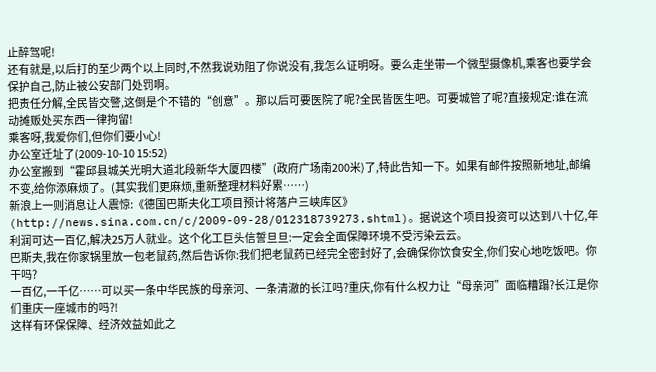止醉驾呢!
还有就是,以后打的至少两个以上同时,不然我说劝阻了你说没有,我怎么证明呀。要么走坐带一个微型摄像机,乘客也要学会保护自己,防止被公安部门处罚啊。
把责任分解,全民皆交警,这倒是个不错的“创意”。那以后可要医院了呢?全民皆医生吧。可要城管了呢?直接规定:谁在流动摊贩处买东西一律拘留!
乘客呀,我爱你们,但你们要小心!
办公室迁址了(2009-10-10 15:52)
办公室搬到“霍邱县城关光明大道北段新华大厦四楼”(政府广场南200米)了,特此告知一下。如果有邮件按照新地址,邮编不变,给你添麻烦了。(其实我们更麻烦,重新整理材料好累……)
新浪上一则消息让人震惊:《德国巴斯夫化工项目预计将落户三峡库区》(http://news.sina.com.cn/c/2009-09-28/012318739273.shtml)。据说这个项目投资可以达到八十亿,年利润可达一百亿,解决25万人就业。这个化工巨头信誓旦旦:一定会全面保障环境不受污染云云。
巴斯夫,我在你家锅里放一包老鼠药,然后告诉你:我们把老鼠药已经完全密封好了,会确保你饮食安全,你们安心地吃饭吧。你干吗?
一百亿,一千亿……可以买一条中华民族的母亲河、一条清澈的长江吗?重庆,你有什么权力让“母亲河”面临糟蹋?长江是你们重庆一座城市的吗?!
这样有环保保障、经济效益如此之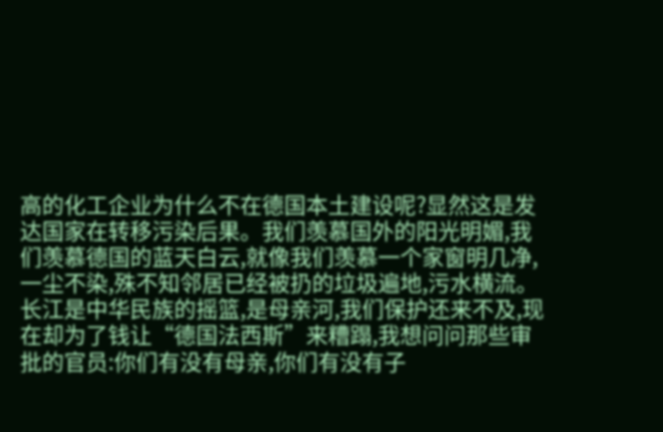高的化工企业为什么不在德国本土建设呢?显然这是发达国家在转移污染后果。我们羡慕国外的阳光明媚,我们羡慕德国的蓝天白云,就像我们羡慕一个家窗明几净,一尘不染,殊不知邻居已经被扔的垃圾遍地,污水横流。
长江是中华民族的摇篮,是母亲河,我们保护还来不及,现在却为了钱让“德国法西斯”来糟蹋,我想问问那些审批的官员:你们有没有母亲,你们有没有子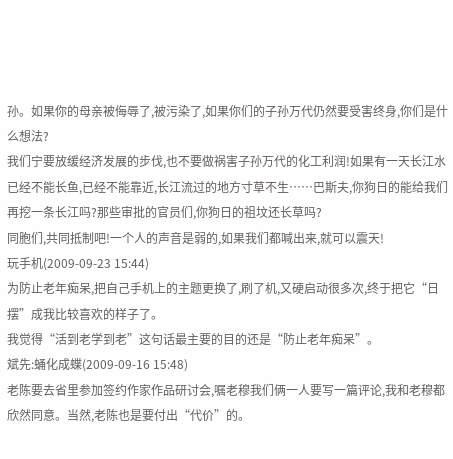孙。如果你的母亲被侮辱了,被污染了,如果你们的子孙万代仍然要受害终身,你们是什么想法?
我们宁要放缓经济发展的步伐,也不要做祸害子孙万代的化工利润!如果有一天长江水已经不能长鱼,已经不能靠近,长江流过的地方寸草不生……巴斯夫,你狗日的能给我们再挖一条长江吗?那些审批的官员们,你狗日的祖坟还长草吗?
同胞们,共同抵制吧!一个人的声音是弱的,如果我们都喊出来,就可以震天!
玩手机(2009-09-23 15:44)
为防止老年痴呆,把自己手机上的主题更换了,刷了机,又硬启动很多次,终于把它“日摆”成我比较喜欢的样子了。
我觉得“活到老学到老”这句话最主要的目的还是“防止老年痴呆”。
斌先:蛹化成蝶(2009-09-16 15:48)
老陈要去省里参加签约作家作品研讨会,嘱老穆我们俩一人要写一篇评论,我和老穆都欣然同意。当然,老陈也是要付出“代价”的。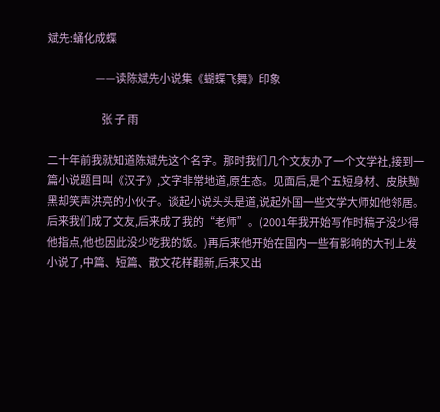斌先:蛹化成蝶

                        ——读陈斌先小说集《蝴蝶飞舞》印象

                           张 子 雨

二十年前我就知道陈斌先这个名字。那时我们几个文友办了一个文学社,接到一篇小说题目叫《汉子》,文字非常地道,原生态。见面后,是个五短身材、皮肤黝黑却笑声洪亮的小伙子。谈起小说头头是道,说起外国一些文学大师如他邻居。后来我们成了文友,后来成了我的“老师”。(2001年我开始写作时稿子没少得他指点,他也因此没少吃我的饭。)再后来他开始在国内一些有影响的大刊上发小说了,中篇、短篇、散文花样翻新,后来又出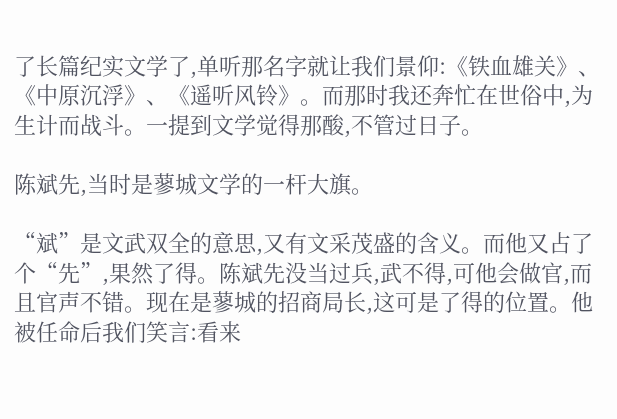了长篇纪实文学了,单听那名字就让我们景仰:《铁血雄关》、《中原沉浮》、《遥听风铃》。而那时我还奔忙在世俗中,为生计而战斗。一提到文学觉得那酸,不管过日子。

陈斌先,当时是蓼城文学的一杆大旗。

“斌”是文武双全的意思,又有文采茂盛的含义。而他又占了个“先”,果然了得。陈斌先没当过兵,武不得,可他会做官,而且官声不错。现在是蓼城的招商局长,这可是了得的位置。他被任命后我们笑言:看来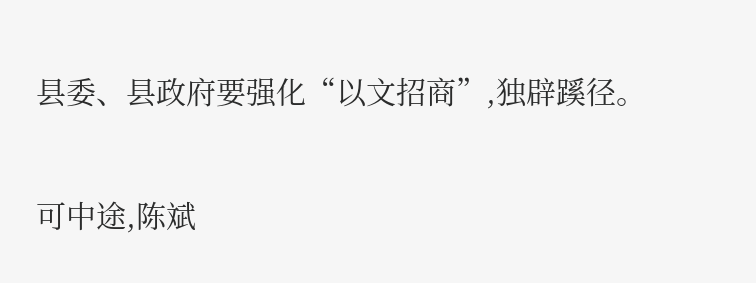县委、县政府要强化“以文招商”,独辟蹊径。

可中途,陈斌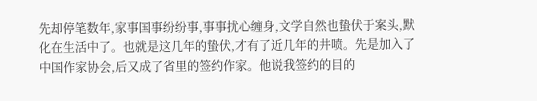先却停笔数年,家事国事纷纷事,事事扰心缠身,文学自然也蛰伏于案头,默化在生活中了。也就是这几年的蛰伏,才有了近几年的井喷。先是加入了中国作家协会,后又成了省里的签约作家。他说我签约的目的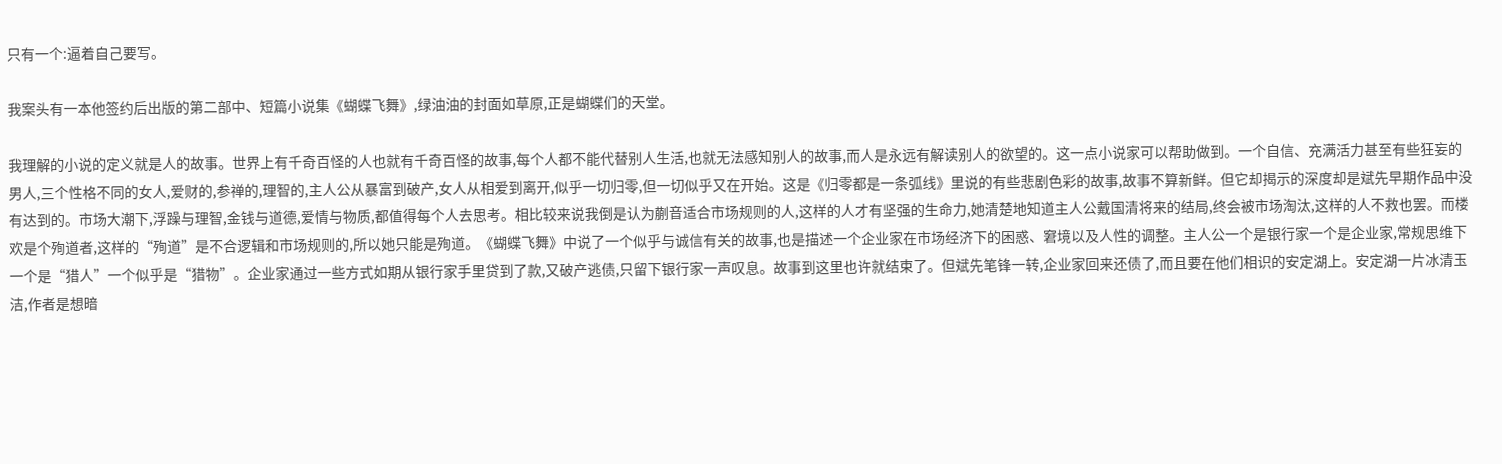只有一个:逼着自己要写。

我案头有一本他签约后出版的第二部中、短篇小说集《蝴蝶飞舞》,绿油油的封面如草原,正是蝴蝶们的天堂。

我理解的小说的定义就是人的故事。世界上有千奇百怪的人也就有千奇百怪的故事,每个人都不能代替别人生活,也就无法感知别人的故事,而人是永远有解读别人的欲望的。这一点小说家可以帮助做到。一个自信、充满活力甚至有些狂妄的男人,三个性格不同的女人,爱财的,参禅的,理智的,主人公从暴富到破产,女人从相爱到离开,似乎一切归零,但一切似乎又在开始。这是《归零都是一条弧线》里说的有些悲剧色彩的故事,故事不算新鲜。但它却揭示的深度却是斌先早期作品中没有达到的。市场大潮下,浮躁与理智,金钱与道德,爱情与物质,都值得每个人去思考。相比较来说我倒是认为蒯音适合市场规则的人,这样的人才有坚强的生命力,她清楚地知道主人公戴国清将来的结局,终会被市场淘汰,这样的人不救也罢。而楼欢是个殉道者,这样的“殉道”是不合逻辑和市场规则的,所以她只能是殉道。《蝴蝶飞舞》中说了一个似乎与诚信有关的故事,也是描述一个企业家在市场经济下的困惑、窘境以及人性的调整。主人公一个是银行家一个是企业家,常规思维下一个是“猎人”一个似乎是“猎物”。企业家通过一些方式如期从银行家手里贷到了款,又破产逃债,只留下银行家一声叹息。故事到这里也许就结束了。但斌先笔锋一转,企业家回来还债了,而且要在他们相识的安定湖上。安定湖一片冰清玉洁,作者是想暗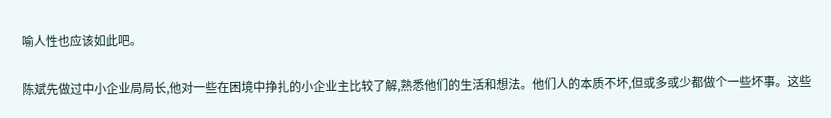喻人性也应该如此吧。

陈斌先做过中小企业局局长,他对一些在困境中挣扎的小企业主比较了解,熟悉他们的生活和想法。他们人的本质不坏,但或多或少都做个一些坏事。这些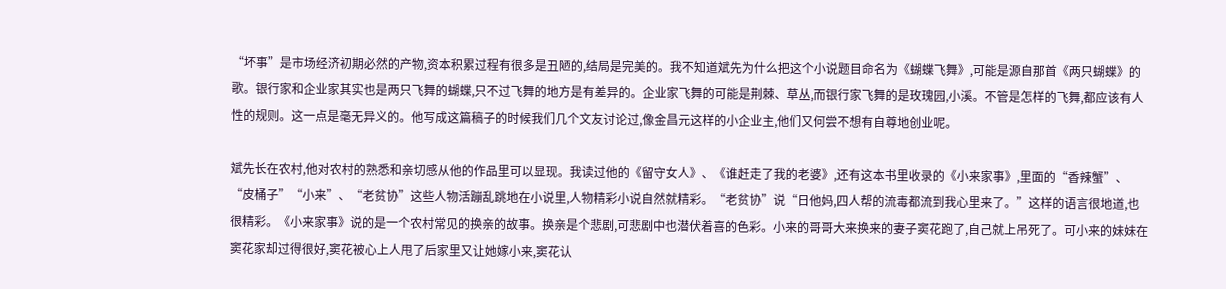“坏事”是市场经济初期必然的产物,资本积累过程有很多是丑陋的,结局是完美的。我不知道斌先为什么把这个小说题目命名为《蝴蝶飞舞》,可能是源自那首《两只蝴蝶》的歌。银行家和企业家其实也是两只飞舞的蝴蝶,只不过飞舞的地方是有差异的。企业家飞舞的可能是荆棘、草丛,而银行家飞舞的是玫瑰园,小溪。不管是怎样的飞舞,都应该有人性的规则。这一点是毫无异义的。他写成这篇稿子的时候我们几个文友讨论过,像金昌元这样的小企业主,他们又何尝不想有自尊地创业呢。

斌先长在农村,他对农村的熟悉和亲切感从他的作品里可以显现。我读过他的《留守女人》、《谁赶走了我的老婆》,还有这本书里收录的《小来家事》,里面的“香辣蟹”、“皮桶子”“小来”、“老贫协”这些人物活蹦乱跳地在小说里,人物精彩小说自然就精彩。“老贫协”说“日他妈,四人帮的流毒都流到我心里来了。”这样的语言很地道,也很精彩。《小来家事》说的是一个农村常见的换亲的故事。换亲是个悲剧,可悲剧中也潜伏着喜的色彩。小来的哥哥大来换来的妻子窦花跑了,自己就上吊死了。可小来的妹妹在窦花家却过得很好,窦花被心上人甩了后家里又让她嫁小来,窦花认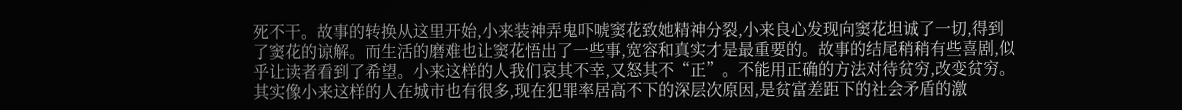死不干。故事的转换从这里开始,小来装神弄鬼吓唬窦花致她精神分裂,小来良心发现向窦花坦诚了一切,得到了窦花的谅解。而生活的磨难也让窦花悟出了一些事,宽容和真实才是最重要的。故事的结尾稍稍有些喜剧,似乎让读者看到了希望。小来这样的人我们哀其不幸,又怒其不“正”。不能用正确的方法对待贫穷,改变贫穷。其实像小来这样的人在城市也有很多,现在犯罪率居高不下的深层次原因,是贫富差距下的社会矛盾的激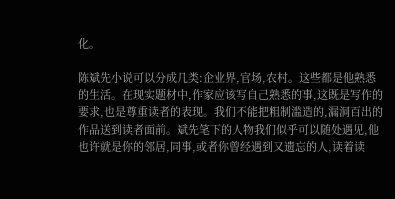化。

陈斌先小说可以分成几类:企业界,官场,农村。这些都是他熟悉的生活。在现实题材中,作家应该写自己熟悉的事,这既是写作的要求,也是尊重读者的表现。我们不能把粗制滥造的,漏洞百出的作品送到读者面前。斌先笔下的人物我们似乎可以随处遇见,他也许就是你的邻居,同事,或者你曾经遇到又遗忘的人,读着读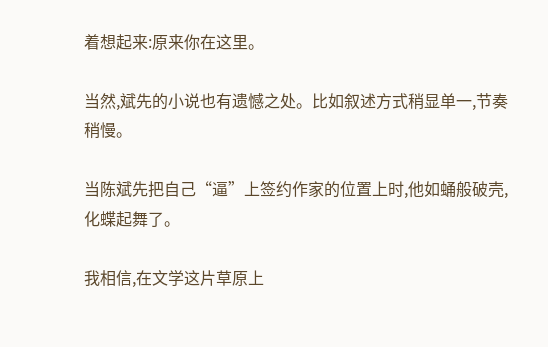着想起来:原来你在这里。

当然,斌先的小说也有遗憾之处。比如叙述方式稍显单一,节奏稍慢。

当陈斌先把自己“逼”上签约作家的位置上时,他如蛹般破壳,化蝶起舞了。

我相信,在文学这片草原上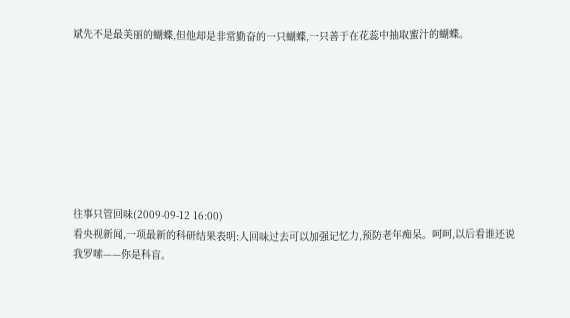斌先不是最美丽的蝴蝶,但他却是非常勤奋的一只蝴蝶,一只善于在花蕊中抽取蜜汁的蝴蝶。








往事只管回味(2009-09-12 16:00)
看央视新闻,一项最新的科研结果表明:人回味过去可以加强记忆力,预防老年痴呆。呵呵,以后看谁还说我罗嗦——你是科盲。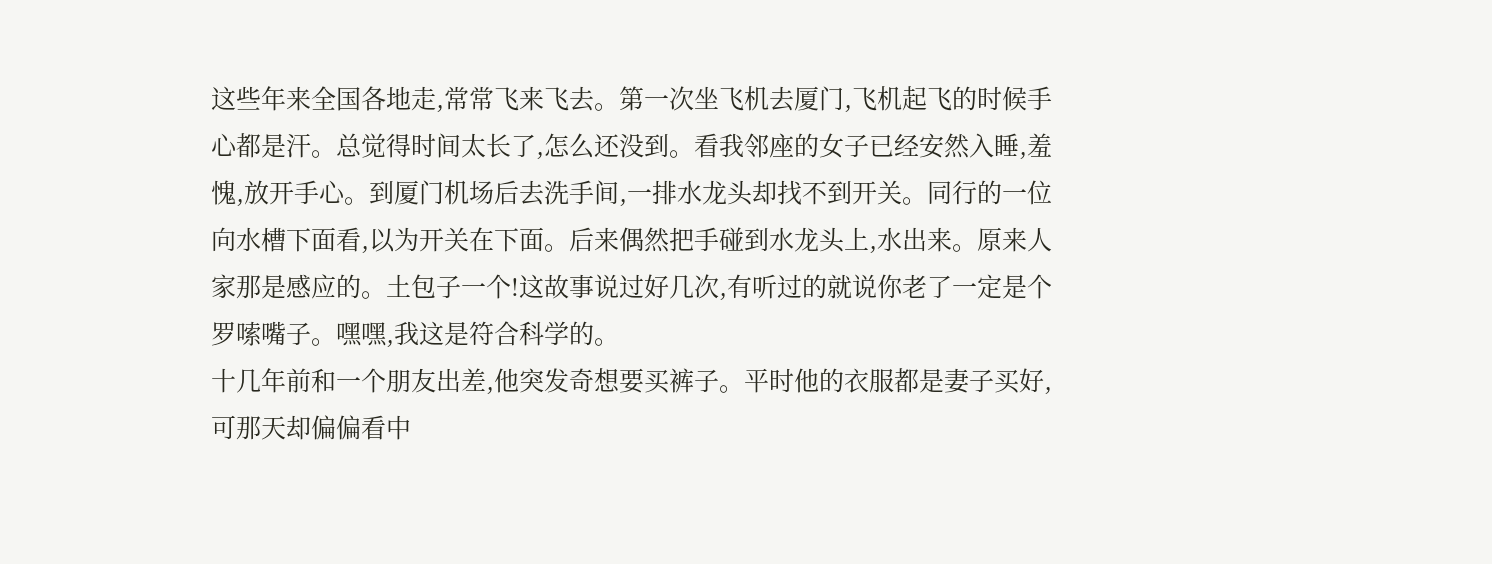这些年来全国各地走,常常飞来飞去。第一次坐飞机去厦门,飞机起飞的时候手心都是汗。总觉得时间太长了,怎么还没到。看我邻座的女子已经安然入睡,羞愧,放开手心。到厦门机场后去洗手间,一排水龙头却找不到开关。同行的一位向水槽下面看,以为开关在下面。后来偶然把手碰到水龙头上,水出来。原来人家那是感应的。土包子一个!这故事说过好几次,有听过的就说你老了一定是个罗嗦嘴子。嘿嘿,我这是符合科学的。
十几年前和一个朋友出差,他突发奇想要买裤子。平时他的衣服都是妻子买好,可那天却偏偏看中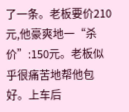了一条。老板要价210元,他豪爽地一“杀价”:150元。老板似乎很痛苦地帮他包好。上车后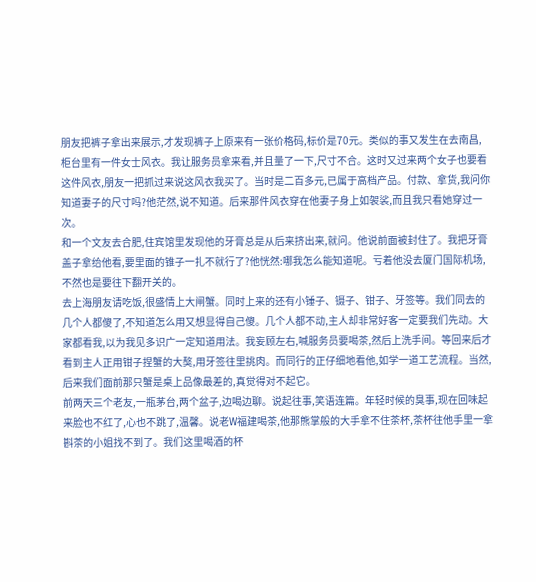朋友把裤子拿出来展示,才发现裤子上原来有一张价格码,标价是70元。类似的事又发生在去南昌,柜台里有一件女士风衣。我让服务员拿来看,并且量了一下,尺寸不合。这时又过来两个女子也要看这件风衣,朋友一把抓过来说这风衣我买了。当时是二百多元,已属于高档产品。付款、拿货,我问你知道妻子的尺寸吗?他茫然,说不知道。后来那件风衣穿在他妻子身上如袈裟,而且我只看她穿过一次。
和一个文友去合肥,住宾馆里发现他的牙膏总是从后来挤出来,就问。他说前面被封住了。我把牙膏盖子拿给他看,要里面的锥子一扎不就行了?他恍然:哪我怎么能知道呢。亏着他没去厦门国际机场,不然也是要往下翻开关的。
去上海朋友请吃饭,很盛情上大闸蟹。同时上来的还有小锤子、镊子、钳子、牙签等。我们同去的几个人都傻了,不知道怎么用又想显得自己傻。几个人都不动,主人却非常好客一定要我们先动。大家都看我,以为我见多识广一定知道用法。我妄顾左右,喊服务员要喝茶,然后上洗手间。等回来后才看到主人正用钳子捏蟹的大獒,用牙签往里挑肉。而同行的正仔细地看他,如学一道工艺流程。当然,后来我们面前那只蟹是桌上品像最差的,真觉得对不起它。
前两天三个老友,一瓶茅台,两个盆子,边喝边聊。说起往事,笑语连篇。年轻时候的臭事,现在回味起来脸也不红了,心也不跳了,温馨。说老W福建喝茶,他那熊掌般的大手拿不住茶杯,茶杯往他手里一拿斟茶的小姐找不到了。我们这里喝酒的杯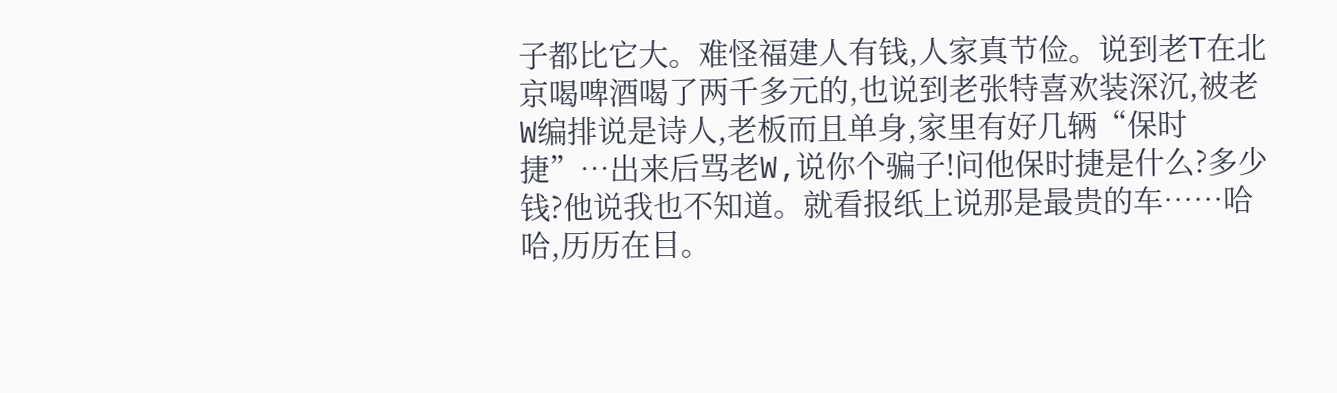子都比它大。难怪福建人有钱,人家真节俭。说到老T在北京喝啤酒喝了两千多元的,也说到老张特喜欢装深沉,被老W编排说是诗人,老板而且单身,家里有好几辆“保时捷”…出来后骂老W,说你个骗子!问他保时捷是什么?多少钱?他说我也不知道。就看报纸上说那是最贵的车……哈哈,历历在目。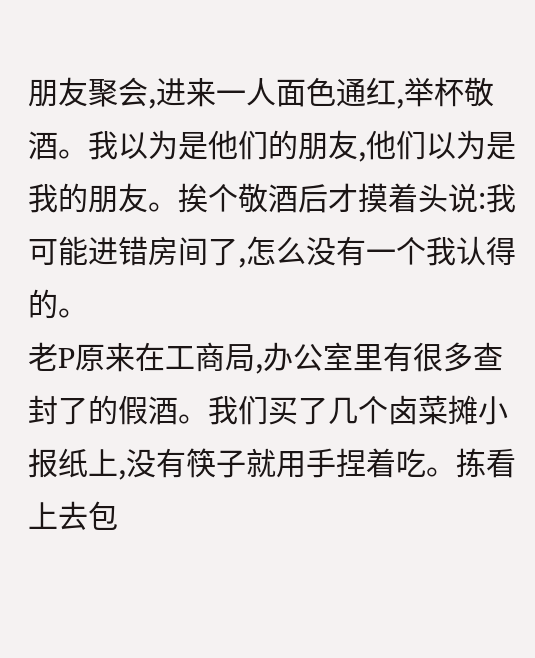朋友聚会,进来一人面色通红,举杯敬酒。我以为是他们的朋友,他们以为是我的朋友。挨个敬酒后才摸着头说:我可能进错房间了,怎么没有一个我认得的。
老P原来在工商局,办公室里有很多查封了的假酒。我们买了几个卤菜摊小报纸上,没有筷子就用手捏着吃。拣看上去包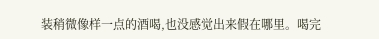装稍微像样一点的酒喝,也没感觉出来假在哪里。喝完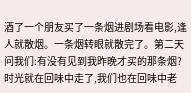酒了一个朋友买了一条烟进剧场看电影,逢人就散烟。一条烟转眼就散完了。第二天问我们:有没有见到我昨晚才买的那条烟?
时光就在回味中走了,我们也在回味中老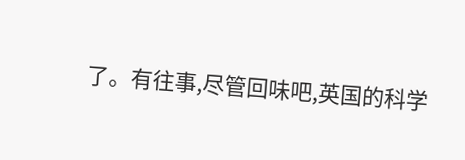了。有往事,尽管回味吧,英国的科学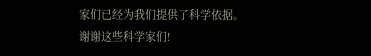家们已经为我们提供了科学依据。
谢谢这些科学家们!